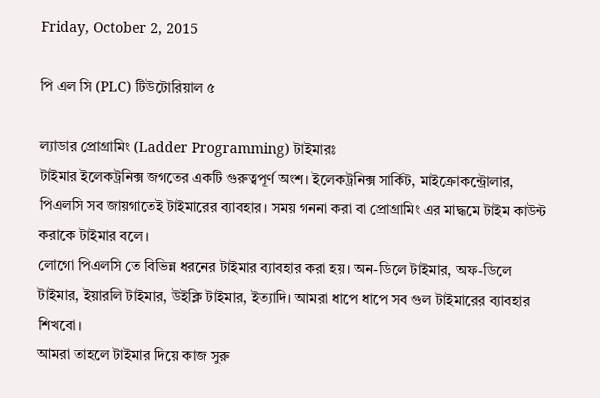Friday, October 2, 2015

পি এল সি (PLC) টিউটোরিয়াল ৫

ল্যাডার প্রোগ্রামিং (Ladder Programming) টাইমারঃ
টাইমার ইলেকট্রনিক্স জগতের একটি গুরুত্বপূর্ণ অংশ। ইলেকট্রনিক্স সার্কিট, মাইক্রোকন্ট্রোলার, পিএলসি সব জায়গাতেই টাইমারের ব্যাবহার। সময় গননা করা বা প্রোগ্রামিং এর মাদ্ধমে টাইম কাউন্ট করাকে টাইমার বলে।
লোগো পিএলসি তে বিভিন্ন ধরনের টাইমার ব্যাবহার করা হয়। অন-ডিলে টাইমার, অফ-ডিলে টাইমার, ইয়ারলি টাইমার, উইক্লি টাইমার, ইত্যাদি। আমরা ধাপে ধাপে সব গুল টাইমারের ব্যাবহার শিখবো।
আমরা তাহলে টাইমার দিয়ে কাজ সুরু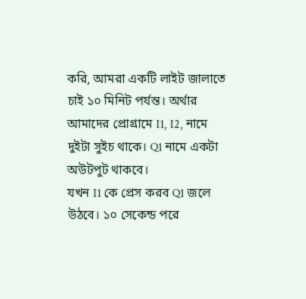করি, আমরা একটি লাইট জালাতে চাই ১০ মিনিট পর্যন্ত। অর্থার আমাদের প্রোগ্রামে I1, I2, নামে দুইটা সুইচ থাকে। Q1 নামে একটা অউটপুট থাকবে।
যখন I1 কে প্রেস করব Q1 জলে উঠবে। ১০ সেকেন্ড পরে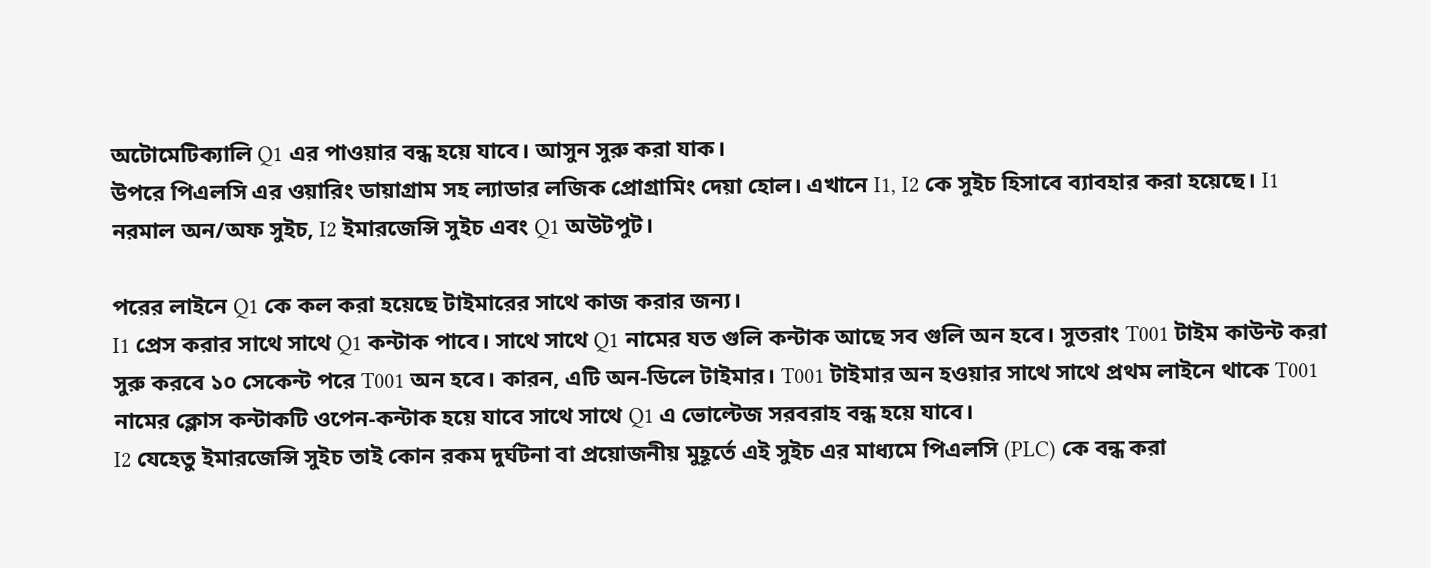অটোমেটিক্যালি Q1 এর পাওয়ার বন্ধ হয়ে যাবে। আসুন সুরু করা যাক।
উপরে পিএলসি এর ওয়ারিং ডায়াগ্রাম সহ ল্যাডার লজিক প্রোগ্রামিং দেয়া হোল। এখানে I1, I2 কে সুইচ হিসাবে ব্যাবহার করা হয়েছে। I1 নরমাল অন/অফ সুইচ, I2 ইমারজেন্সি সুইচ এবং Q1 অউটপুট।

পরের লাইনে Q1 কে কল করা হয়েছে টাইমারের সাথে কাজ করার জন্য।
I1 প্রেস করার সাথে সাথে Q1 কন্টাক পাবে। সাথে সাথে Q1 নামের যত গুলি কন্টাক আছে সব গুলি অন হবে। সুতরাং T001 টাইম কাউন্ট করা সুরু করবে ১০ সেকেন্ট পরে T001 অন হবে। কারন, এটি অন-ডিলে টাইমার। T001 টাইমার অন হওয়ার সাথে সাথে প্রথম লাইনে থাকে T001 নামের ক্লোস কন্টাকটি ওপেন-কন্টাক হয়ে যাবে সাথে সাথে Q1 এ ভোল্টেজ সরবরাহ বন্ধ হয়ে যাবে।
I2 যেহেতু ইমারজেন্সি সুইচ তাই কোন রকম দুর্ঘটনা বা প্রয়োজনীয় মুহূর্তে এই সুইচ এর মাধ্যমে পিএলসি (PLC) কে বন্ধ করা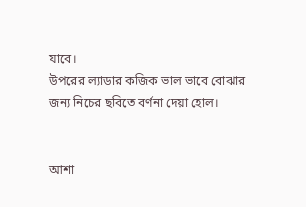যাবে।
উপরের ল্যাডার কজিক ভাল ভাবে বোঝার জন্য নিচের ছবিতে বর্ণনা দেয়া হোল।


আশা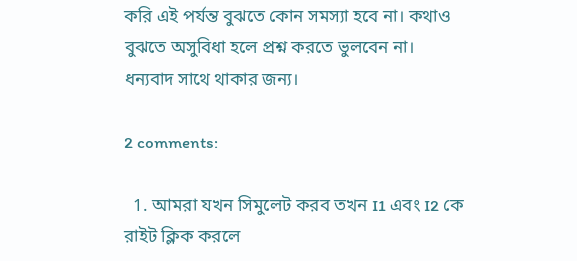করি এই পর্যন্ত বুঝতে কোন সমস্যা হবে না। কথাও বুঝতে অসুবিধা হলে প্রশ্ন করতে ভুলবেন না।
ধন্যবাদ সাথে থাকার জন্য।

2 comments:

  1. আমরা যখন সিমুলেট করব তখন I1 এবং I2 কে রাইট ক্লিক করলে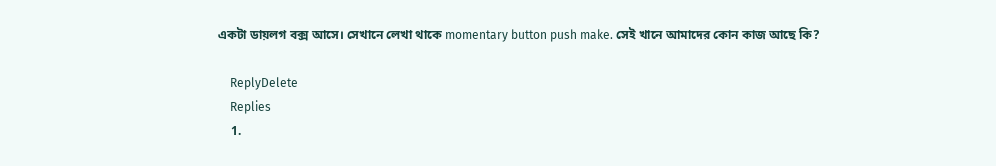একটা ডায়লগ বক্স আসে। সেখানে লেখা থাকে momentary button push make. সেই খানে আমাদের কোন কাজ আছে কি?

    ReplyDelete
    Replies
    1.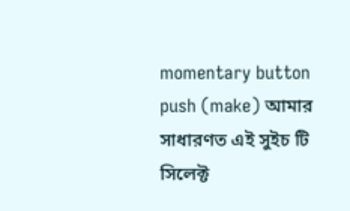momentary button push (make) আমার সাধারণত এই সুইচ টি সিলেক্ট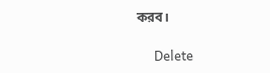করব।

      Delete